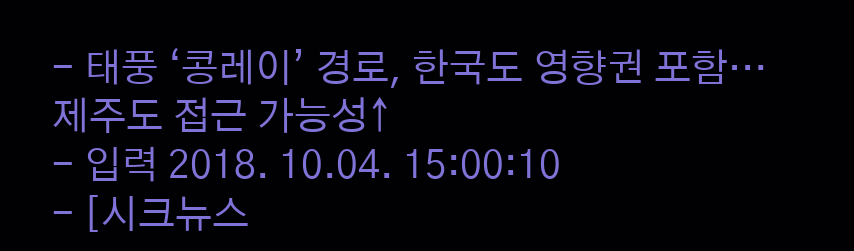- 태풍 ‘콩레이’ 경로, 한국도 영향권 포함…제주도 접근 가능성↑
- 입력 2018. 10.04. 15:00:10
- [시크뉴스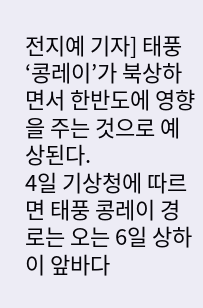전지예 기자] 태풍 ‘콩레이’가 북상하면서 한반도에 영향을 주는 것으로 예상된다.
4일 기상청에 따르면 태풍 콩레이 경로는 오는 6일 상하이 앞바다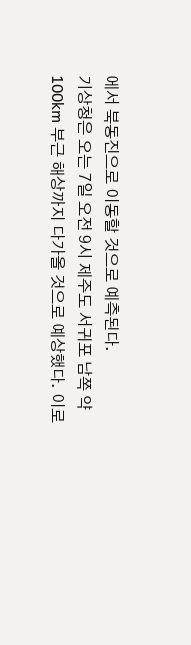에서 북동진으로 이동할 것으로 예측된다.
기상청은 오는 7일 오전 9시 제주도 서귀포 남쪽 약 100km 부근 해상까지 다가올 것으로 예상했다. 이로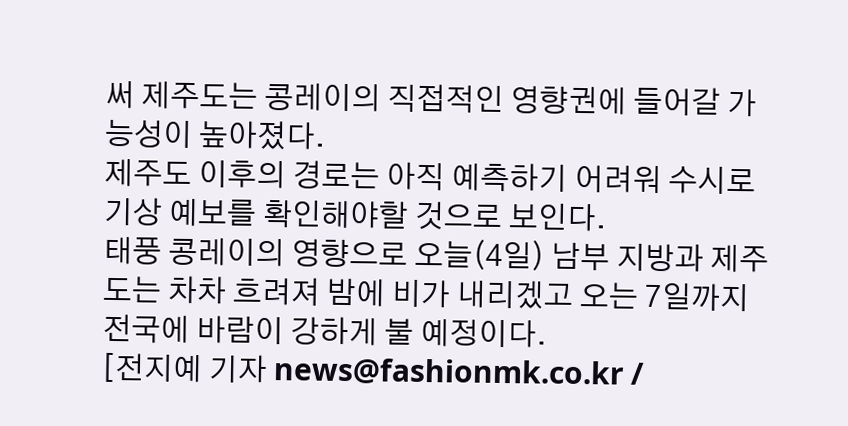써 제주도는 콩레이의 직접적인 영향권에 들어갈 가능성이 높아졌다.
제주도 이후의 경로는 아직 예측하기 어려워 수시로 기상 예보를 확인해야할 것으로 보인다.
태풍 콩레이의 영향으로 오늘(4일) 남부 지방과 제주도는 차차 흐려져 밤에 비가 내리겠고 오는 7일까지 전국에 바람이 강하게 불 예정이다.
[전지예 기자 news@fashionmk.co.kr /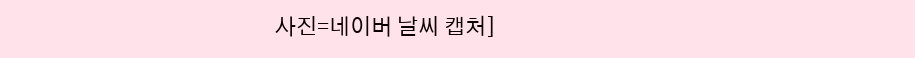사진=네이버 날씨 캡처]